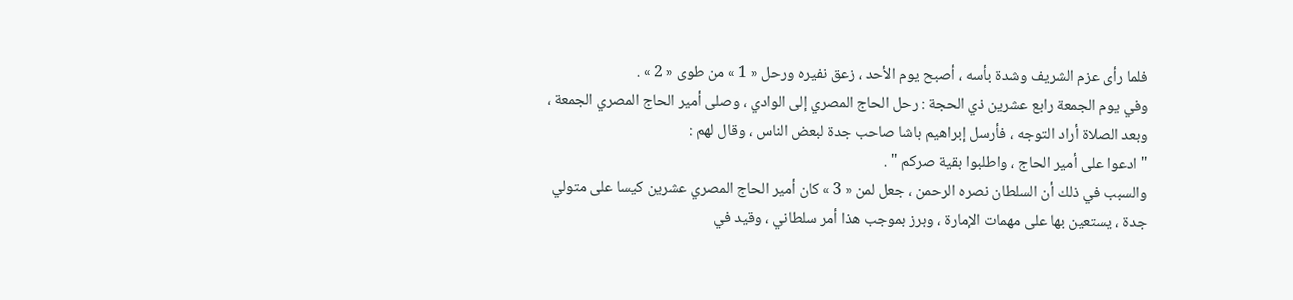فلما رأى عزم الشريف وشدة بأسه ، أصبح يوم الأحد ، زعق نفيره ورحل « 1 » من طوى « 2 » .
وفي يوم الجمعة رابع عشرين ذي الحجة : رحل الحاج المصري إلى الوادي ، وصلى أمير الحاج المصري الجمعة ، وبعد الصلاة أراد التوجه ، فأرسل إبراهيم باشا صاحب جدة لبعض الناس ، وقال لهم :
" ادعوا على أمير الحاج ، واطلبوا بقية صركم " .
والسبب في ذلك أن السلطان نصره الرحمن ، جعل لمن « 3 » كان أمير الحاج المصري عشرين كيسا على متولي جدة ، يستعين بها على مهمات الإمارة ، وبرز بموجب هذا أمر سلطاني ، وقيد في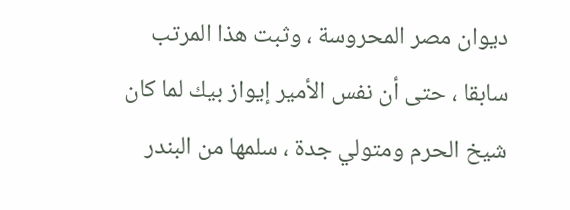ديوان مصر المحروسة ، وثبت هذا المرتب سابقا ، حتى أن نفس الأمير إيواز بيك لما كان شيخ الحرم ومتولي جدة ، سلمها من البندر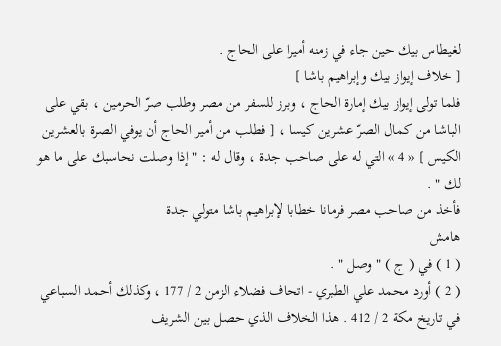لغيطاس بيك حين جاء في زمنه أميرا على الحاج .
[ خلاف إيواز بيك وإبراهيم باشا ]
فلما تولى إيواز بيك إمارة الحاج ، وبرز للسفر من مصر وطلب صرّ الحرمين ، بقي على الباشا من كمال الصرّ عشرين كيسا ، [ فطلب من أمير الحاج أن يوفي الصرة بالعشرين الكيس ] « 4 » التي له على صاحب جدة ، وقال له : " إذا وصلت نحاسبك على ما هو لك " .
فأخذ من صاحب مصر فرمانا خطابا لإبراهيم باشا متولي جدة
هامش
( 1 ) في ( ج ) " وصل " .
( 2 ) أورد محمد علي الطبري - اتحاف فضلاء الزمن 2 / 177 ، وكذلك أحمد السباعي في تاريخ مكة 2 / 412 . هذا الخلاف الذي حصل بين الشريف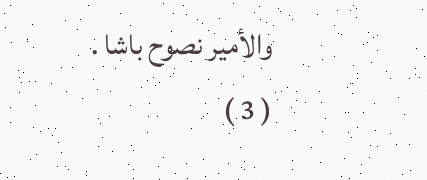والأمير نصوح باشا .
( 3 )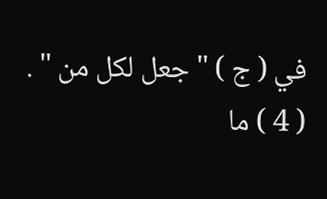في ( ج ) " جعل لكل من " .
( 4 ) ما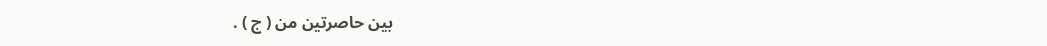بين حاصرتين من ( ج ) .